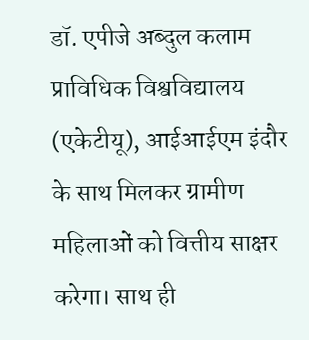डॉ. एपीजे अब्दुल कलाम प्राविधिक विश्वविद्यालय (एकेटीयू), आईआईएम इंदौर के साथ मिलकर ग्रामीण महिलाओं को वित्तीय साक्षर करेगा। साथ ही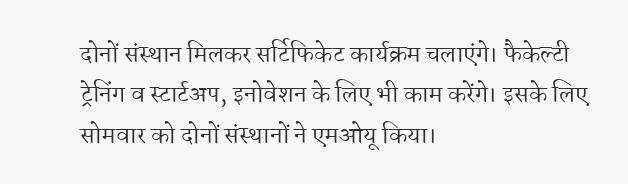दोनों संस्थान मिलकर सर्टिफिकेट कार्यक्रम चलाएंगे। फैकेल्टी ट्रेनिंग व स्टार्टअप, इनोवेशन के लिए भी काम करेंगे। इसके लिए सोमवार को दोनों संस्थानों ने एमओयू किया।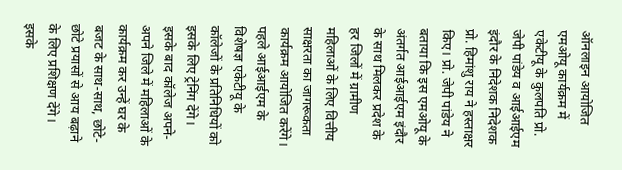ऑनलाइन आयोजित एमओयू कार्यक्रम में एकेटीयू के कुलपति प्रो. जेपी पांडेय व आईआईएम इंदौर के निदेशक निदेशक प्रो. हिमांशु राय ने हस्ताक्षर किए। प्रो. जेपी पांडेय ने बताया कि इस एमओयू के अंतर्गत आईआईएम इंदौर के साथ मिलकर प्रदेश के हर जिलों में ग्रामीण महिलाओं के लिए वित्तीय साक्षरता का जागरूकता कार्यक्रम आयोजित करेंगे। पहले आईआईएम के विशेषज्ञ एकेटीयू के कॉलेजों के प्रतिनिधियों को इसके लिए ट्रेनिंग देंगे।
इसके बाद कॉलेज अपने-अपने जिले में महिलाओं के कार्यक्रम कर उन्हें घर के बजट के साथ-साथ, छोटे-छोटे प्रयासों से आय बढ़ाने के लिए प्रशिक्षण देंगे। इसके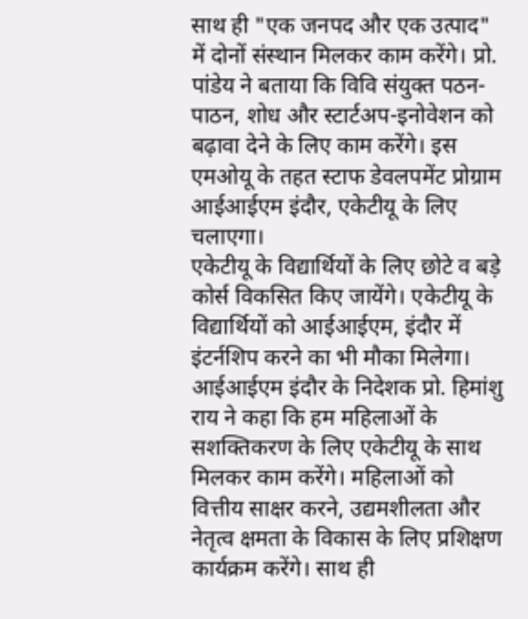साथ ही "एक जनपद और एक उत्पाद" में दोनों संस्थान मिलकर काम करेंगे। प्रो. पांडेय ने बताया कि विवि संयुक्त पठन-पाठन, शोध और स्टार्टअप-इनोवेशन को बढ़ावा देने के लिए काम करेंगे। इस एमओयू के तहत स्टाफ डेवलपमेंट प्रोग्राम आईआईएम इंदौर, एकेटीयू के लिए चलाएगा।
एकेटीयू के विद्यार्थियों के लिए छोटे व बड़े कोर्स विकसित किए जायेंगे। एकेटीयू के विद्यार्थियों को आईआईएम, इंदौर में इंटर्नशिप करने का भी मौका मिलेगा। आईआईएम इंदौर के निदेशक प्रो. हिमांशु राय ने कहा कि हम महिलाओं के सशक्तिकरण के लिए एकेटीयू के साथ मिलकर काम करेंगे। महिलाओं को वित्तीय साक्षर करने, उद्यमशीलता और नेतृत्व क्षमता के विकास के लिए प्रशिक्षण कार्यक्रम करेंगे। साथ ही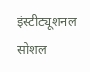इंस्टीट्यूशनल सोशल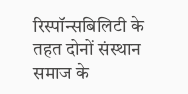रिस्पॉन्सबिलिटी के तहत दोनों संस्थान समाज के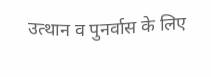उत्थान व पुनर्वास के लिए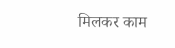मिलकर काम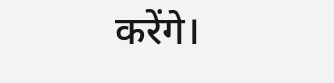करेंगे।